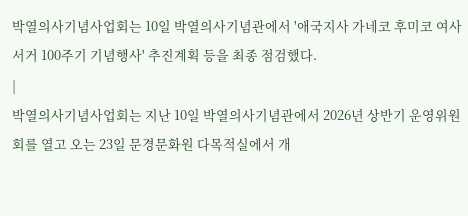박열의사기념사업회는 10일 박열의사기념관에서 '애국지사 가네코 후미코 여사 서거 100주기 기념행사' 추진계획 등을 최종 점검했다.
|
박열의사기념사업회는 지난 10일 박열의사기념관에서 2026년 상반기 운영위원회를 열고 오는 23일 문경문화원 다목적실에서 개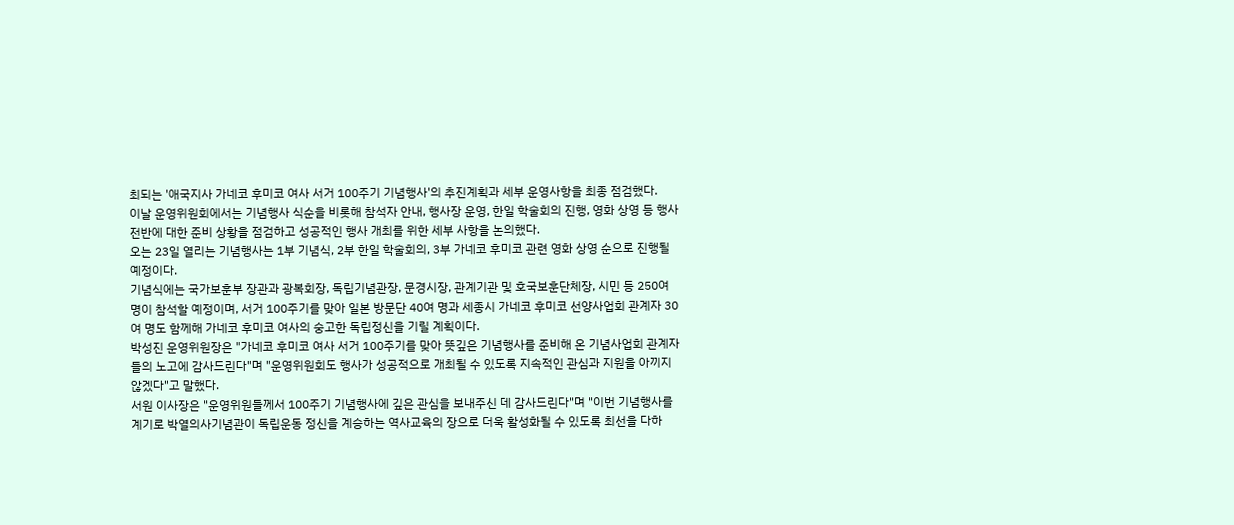최되는 '애국지사 가네코 후미코 여사 서거 100주기 기념행사'의 추진계획과 세부 운영사항을 최종 점검했다.
이날 운영위원회에서는 기념행사 식순을 비롯해 참석자 안내, 행사장 운영, 한일 학술회의 진행, 영화 상영 등 행사 전반에 대한 준비 상황을 점검하고 성공적인 행사 개최를 위한 세부 사항을 논의했다.
오는 23일 열리는 기념행사는 1부 기념식, 2부 한일 학술회의, 3부 가네코 후미코 관련 영화 상영 순으로 진행될 예정이다.
기념식에는 국가보훈부 장관과 광복회장, 독립기념관장, 문경시장, 관계기관 및 호국보훈단체장, 시민 등 250여 명이 참석할 예정이며, 서거 100주기를 맞아 일본 방문단 40여 명과 세종시 가네코 후미코 선양사업회 관계자 30여 명도 함께해 가네코 후미코 여사의 숭고한 독립정신을 기릴 계획이다.
박성진 운영위원장은 "가네코 후미코 여사 서거 100주기를 맞아 뜻깊은 기념행사를 준비해 온 기념사업회 관계자들의 노고에 감사드린다"며 "운영위원회도 행사가 성공적으로 개최될 수 있도록 지속적인 관심과 지원을 아끼지 않겠다"고 말했다.
서원 이사장은 "운영위원들께서 100주기 기념행사에 깊은 관심을 보내주신 데 감사드린다"며 "이번 기념행사를 계기로 박열의사기념관이 독립운동 정신을 계승하는 역사교육의 장으로 더욱 활성화될 수 있도록 최선을 다하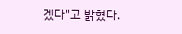겠다"고 밝혔다.